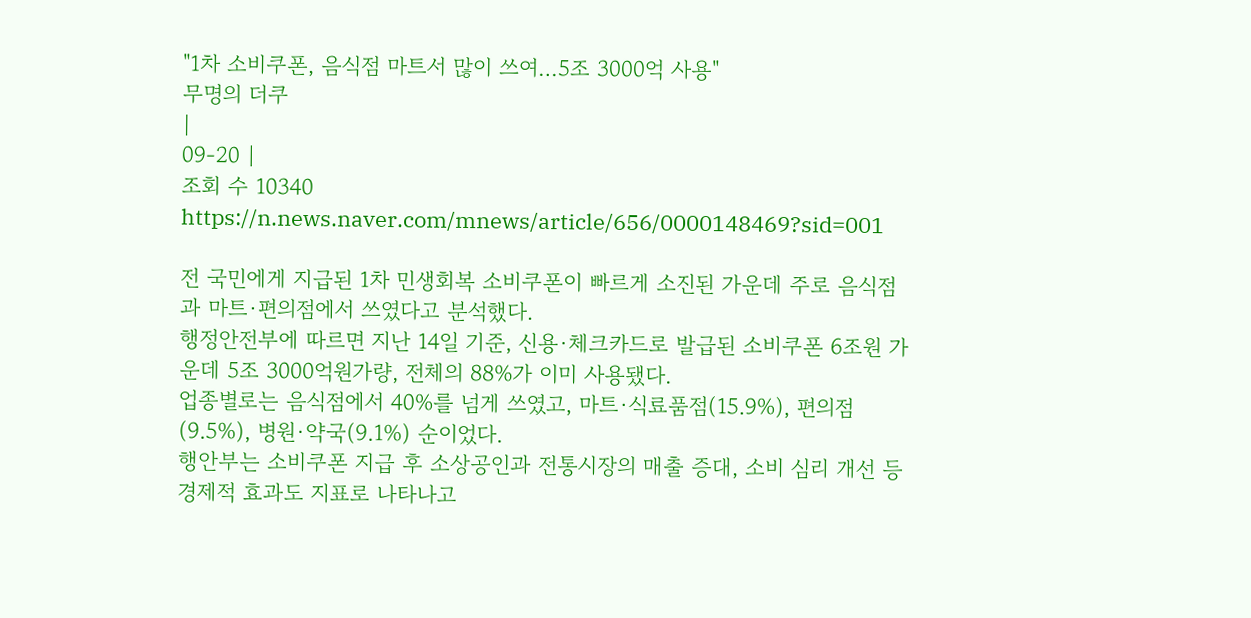"1차 소비쿠폰, 음식점 마트서 많이 쓰여…5조 3000억 사용"
무명의 더쿠
|
09-20 |
조회 수 10340
https://n.news.naver.com/mnews/article/656/0000148469?sid=001

전 국민에게 지급된 1차 민생회복 소비쿠폰이 빠르게 소진된 가운데 주로 음식점과 마트·편의점에서 쓰였다고 분석했다.
행정안전부에 따르면 지난 14일 기준, 신용·체크카드로 발급된 소비쿠폰 6조원 가운데 5조 3000억원가량, 전체의 88%가 이미 사용됐다.
업종별로는 음식점에서 40%를 넘게 쓰였고, 마트·식료품점(15.9%), 편의점(9.5%), 병원·약국(9.1%) 순이었다.
행안부는 소비쿠폰 지급 후 소상공인과 전통시장의 매출 증대, 소비 심리 개선 등 경제적 효과도 지표로 나타나고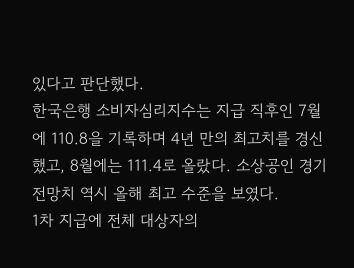있다고 판단했다.
한국은행 소비자심리지수는 지급 직후인 7월에 110.8을 기록하며 4년 만의 최고치를 경신했고, 8월에는 111.4로 올랐다. 소상공인 경기 전망치 역시 올해 최고 수준을 보였다.
1차 지급에 전체 대상자의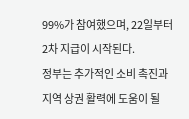99%가 참여했으며, 22일부터 2차 지급이 시작된다.
정부는 추가적인 소비 촉진과 지역 상권 활력에 도움이 될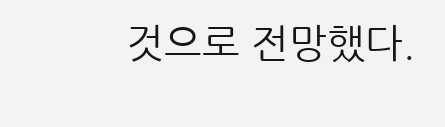것으로 전망했다.